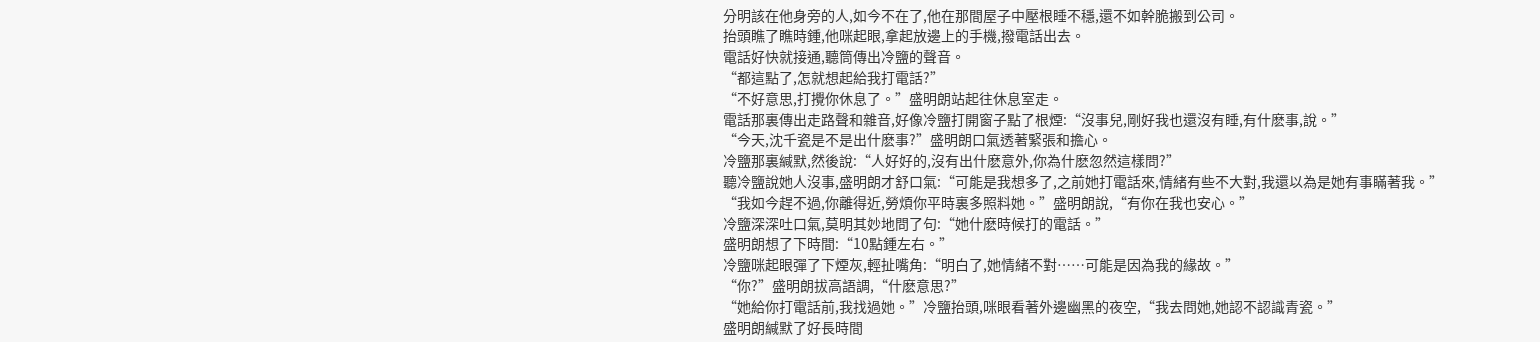分明該在他身旁的人,如今不在了,他在那間屋子中壓根睡不穩,還不如幹脆搬到公司。
抬頭瞧了瞧時鍾,他咪起眼,拿起放邊上的手機,撥電話出去。
電話好快就接通,聽筒傳出冷鹽的聲音。
“都這點了,怎就想起給我打電話?”
“不好意思,打攪你休息了。”盛明朗站起往休息室走。
電話那裏傳出走路聲和雜音,好像冷鹽打開窗子點了根煙:“沒事兒,剛好我也還沒有睡,有什麽事,說。”
“今天,沈千瓷是不是出什麽事?”盛明朗口氣透著緊張和擔心。
冷鹽那裏緘默,然後說:“人好好的,沒有出什麽意外,你為什麽忽然這樣問?”
聽冷鹽說她人沒事,盛明朗才舒口氣:“可能是我想多了,之前她打電話來,情緒有些不大對,我還以為是她有事瞞著我。”
“我如今趕不過,你離得近,勞煩你平時裏多照料她。”盛明朗說,“有你在我也安心。”
冷鹽深深吐口氣,莫明其妙地問了句:“她什麽時候打的電話。”
盛明朗想了下時間:“10點鍾左右。”
冷鹽咪起眼彈了下煙灰,輕扯嘴角:“明白了,她情緒不對……可能是因為我的緣故。”
“你?”盛明朗拔高語調,“什麽意思?”
“她給你打電話前,我找過她。”冷鹽抬頭,咪眼看著外邊幽黑的夜空,“我去問她,她認不認識青瓷。”
盛明朗緘默了好長時間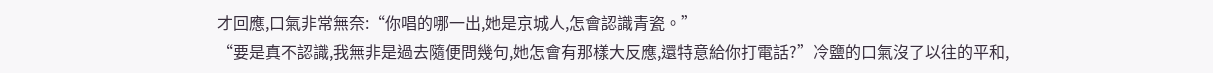才回應,口氣非常無奈:“你唱的哪一出,她是京城人,怎會認識青瓷。”
“要是真不認識,我無非是過去隨便問幾句,她怎會有那樣大反應,還特意給你打電話?”冷鹽的口氣沒了以往的平和,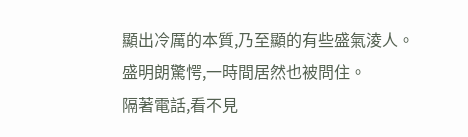顯出冷厲的本質,乃至顯的有些盛氣淩人。
盛明朗驚愕,一時間居然也被問住。
隔著電話,看不見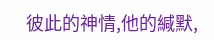彼此的神情,他的緘默,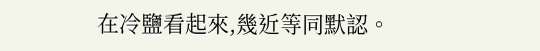在冷鹽看起來,幾近等同默認。